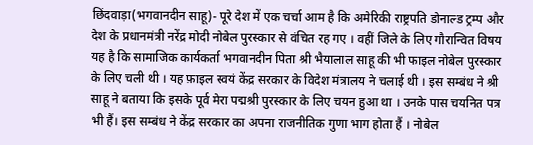छिंदवाड़ा(भगवानदीन साहू)- पूरे देश में एक चर्चा आम है कि अमेरिकी राष्ट्रपति डोनाल्ड ट्रम्प और देश के प्रधानमंत्री नरेंद्र मोदी नोबेल पुरस्कार से वंचित रह गए । वहीं जिले के लिए गौरान्वित विषय यह है कि सामाजिक कार्यकर्ता भगवानदीन पिता श्री भैयालाल साहू की भी फाइल नोबेल पुरस्कार के लिए चली थी । यह फ़ाइल स्वयं केंद्र सरकार के विदेश मंत्रालय ने चलाई थी । इस सम्बंध ने श्री साहू ने बताया कि इसके पूर्व मेरा पद्मश्री पुरस्कार के लिए चयन हुआ था । उनके पास चयनित पत्र भी हैं। इस सम्बंध ने केंद्र सरकार का अपना राजनीतिक गुणा भाग होता हैं । नोबेल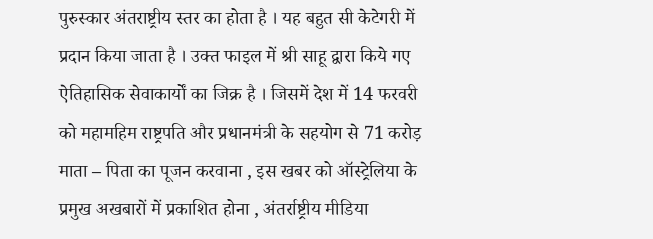पुरुस्कार अंतराष्ट्रीय स्तर का होता है । यह बहुत सी केटेगरी में प्रदान किया जाता है । उक्त फाइल में श्री साहू द्वारा किये गए ऐतिहासिक सेवाकार्यों का जिक्र है । जिसमें देश में 14 फरवरी को महामहिम राष्ट्रपति और प्रधानमंत्री के सहयोग से 71 करोड़ माता – पिता का पूजन करवाना , इस खबर को ऑस्ट्रेलिया के प्रमुख अखबारों में प्रकाशित होना , अंतर्राष्ट्रीय मीडिया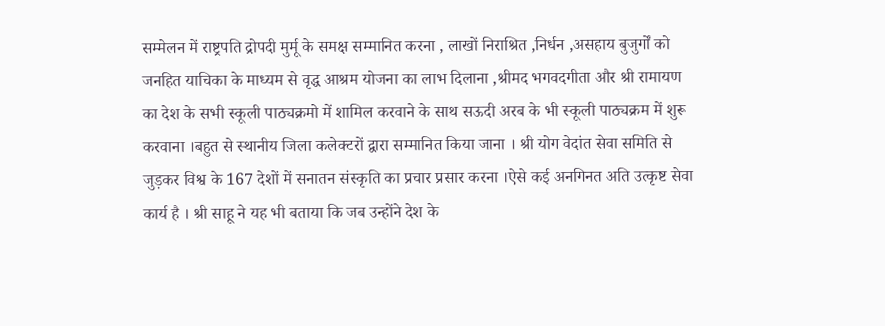सम्मेलन में राष्ट्रपति द्रोपदी मुर्मू के समक्ष सम्मानित करना , लाखों निराश्रित ,निर्धन ,असहाय बुजुर्गों को जनहित याचिका के माध्यम से वृद्ध आश्रम योजना का लाभ दिलाना ,श्रीमद भगवदगीता और श्री रामायण का देश के सभी स्कूली पाठ्यक्रमो में शामिल करवाने के साथ सऊदी अरब के भी स्कूली पाठ्यक्रम में शुरू करवाना ।बहुत से स्थानीय जिला कलेक्टरों द्वारा सम्मानित किया जाना । श्री योग वेदांत सेवा समिति से जुड़कर विश्व के 167 देशों में सनातन संस्कृति का प्रचार प्रसार करना ।ऐसे कई अनगिनत अति उत्कृष्ट सेवा कार्य है । श्री साहू ने यह भी बताया कि जब उन्होंने देश के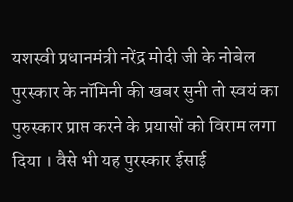यशस्वी प्रधानमंत्री नरेंद्र मोदी जी के नोबेल पुरस्कार के नॉमिनी की खबर सुनी तो स्वयं का पुरुस्कार प्राप्त करने के प्रयासों को विराम लगा दिया । वैसे भी यह पुरस्कार ईसाई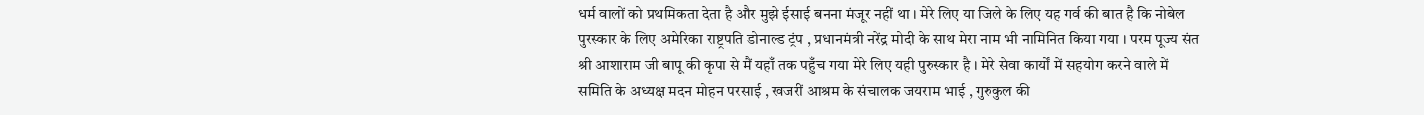धर्म वालों को प्रथमिकता देता है और मुझे ईसाई बनना मंजूर नहीं था । मेरे लिए या जिले के लिए यह गर्व की बात है कि नोबेल पुरस्कार के लिए अमेरिका राष्ट्रपति डोनाल्ड ट्रंप , प्रधानमंत्री नरेंद्र मोदी के साथ मेरा नाम भी नामिनित किया गया । परम पूज्य संत श्री आशाराम जी बापू की कृपा से मैं यहाँ तक पहुँच गया मेरे लिए यही पुरुस्कार है । मेरे सेवा कार्यों में सहयोग करने वाले में समिति के अध्यक्ष मदन मोहन परसाई , खजरीं आश्रम के संचालक जयराम भाई , गुरुकुल की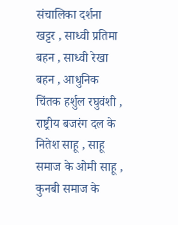संचालिका दर्शना खट्टर , साध्वी प्रतिमा बहन , साध्वी रेखा बहन , आधुनिक चिंतक हर्शुल रघुवंशी , राष्ट्रीय बजरंग दल के नितेश साहू , साहू समाज के ओमी साहू , कुनबी समाज के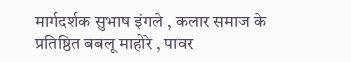मार्गदर्शक सुभाष इंगले , कलार समाज के प्रतिष्ठित बबलू माहोरे , पावर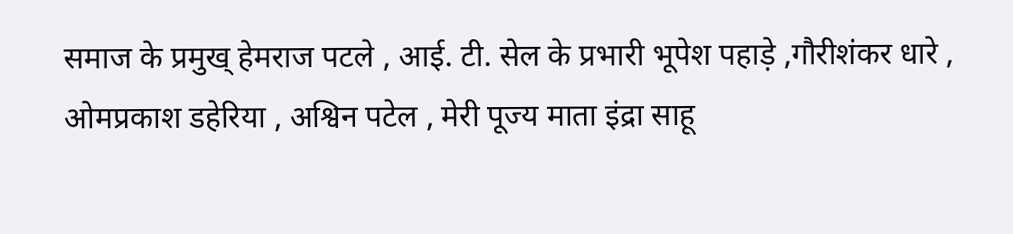समाज के प्रमुख् हेमराज पटले , आई. टी. सेल के प्रभारी भूपेश पहाड़े ,गौरीशंकर धारे , ओमप्रकाश डहेरिया , अश्विन पटेल , मेरी पूज्य माता इंद्रा साहू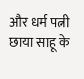और धर्म पत्नी छाया साहू के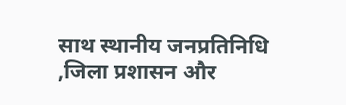साथ स्थानीय जनप्रतिनिधि ,जिला प्रशासन और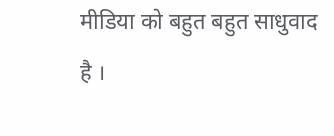मीडिया को बहुत बहुत साधुवाद है ।